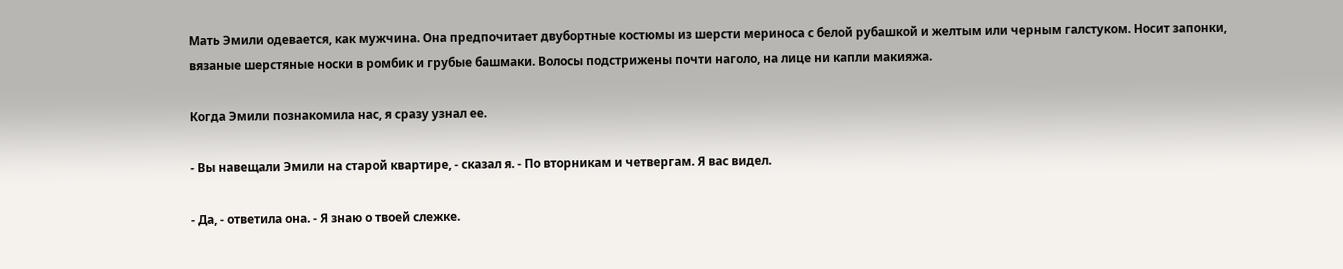Мать Эмили одевается, как мужчина. Она предпочитает двубортные костюмы из шерсти мериноса с белой рубашкой и желтым или черным галстуком. Носит запонки, вязаные шерстяные носки в ромбик и грубые башмаки. Волосы подстрижены почти наголо, на лице ни капли макияжа.

Когда Эмили познакомила нас, я сразу узнал ее.

- Вы навещали Эмили на старой квартире, - сказал я. - По вторникам и четвергам. Я вас видел.

- Да, - ответила она. - Я знаю о твоей слежке.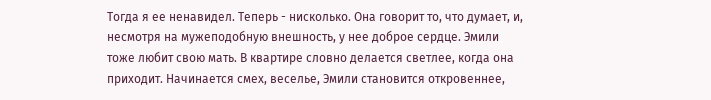Тогда я ее ненавидел. Теперь - нисколько. Она говорит то, что думает, и, несмотря на мужеподобную внешность, у нее доброе сердце. Эмили тоже любит свою мать. В квартире словно делается светлее, когда она приходит. Начинается смех, веселье, Эмили становится откровеннее,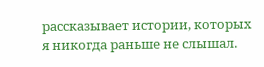рассказывает истории, которых я никогда раньше не слышал.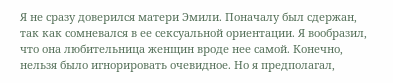Я не сразу доверился матери Эмили. Поначалу был сдержан, так как сомневался в ее сексуальной ориентации. Я вообразил, что она любительница женщин вроде нее самой. Конечно, нельзя было игнорировать очевидное. Но я предполагал,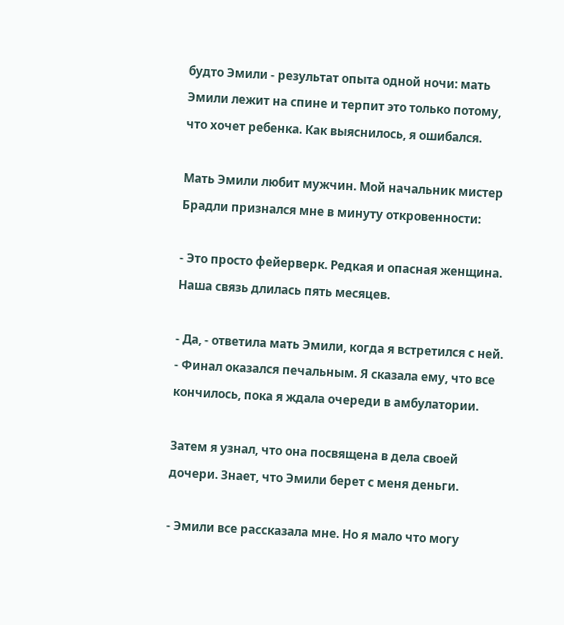будто Эмили - результат опыта одной ночи: мать Эмили лежит на спине и терпит это только потому, что хочет ребенка. Как выяснилось, я ошибался.

Мать Эмили любит мужчин. Мой начальник мистер Брадли признался мне в минуту откровенности:

- Это просто фейерверк. Редкая и опасная женщина. Наша связь длилась пять месяцев.

- Да, - ответила мать Эмили, когда я встретился с ней. - Финал оказался печальным. Я сказала ему, что все кончилось, пока я ждала очереди в амбулатории.

Затем я узнал, что она посвящена в дела своей дочери. Знает, что Эмили берет с меня деньги.

- Эмили все рассказала мне. Но я мало что могу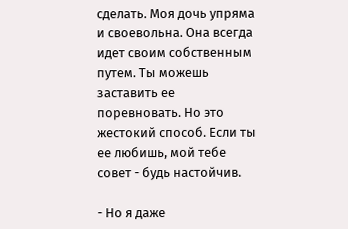сделать. Моя дочь упряма и своевольна. Она всегда идет своим собственным путем. Ты можешь заставить ее поревновать. Но это жестокий способ. Если ты ее любишь, мой тебе совет - будь настойчив.

- Но я даже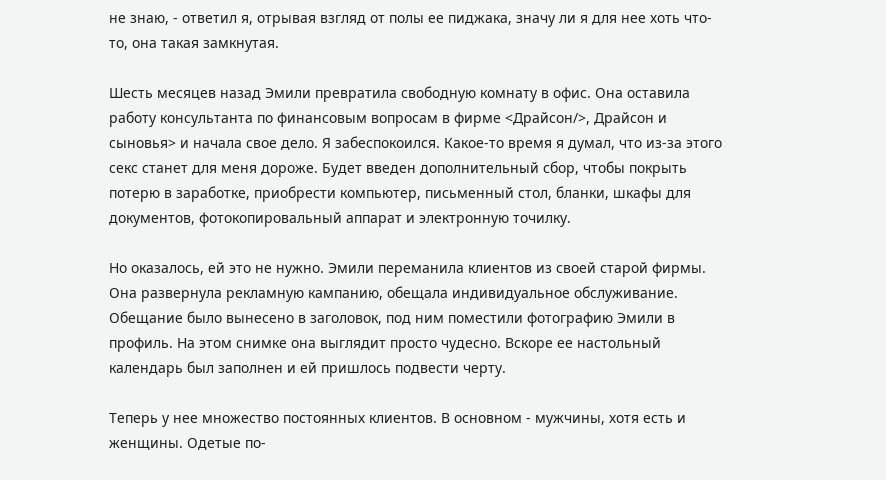не знаю, - ответил я, отрывая взгляд от полы ее пиджака, значу ли я для нее хоть что-то, она такая замкнутая.

Шесть месяцев назад Эмили превратила свободную комнату в офис. Она оставила работу консультанта по финансовым вопросам в фирме <Драйсон/>, Драйсон и сыновья> и начала свое дело. Я забеспокоился. Какое-то время я думал, что из-за этого секс станет для меня дороже. Будет введен дополнительный сбор, чтобы покрыть потерю в заработке, приобрести компьютер, письменный стол, бланки, шкафы для документов, фотокопировальный аппарат и электронную точилку.

Но оказалось, ей это не нужно. Эмили переманила клиентов из своей старой фирмы. Она развернула рекламную кампанию, обещала индивидуальное обслуживание. Обещание было вынесено в заголовок, под ним поместили фотографию Эмили в профиль. На этом снимке она выглядит просто чудесно. Вскоре ее настольный календарь был заполнен и ей пришлось подвести черту.

Теперь у нее множество постоянных клиентов. В основном - мужчины, хотя есть и женщины. Одетые по-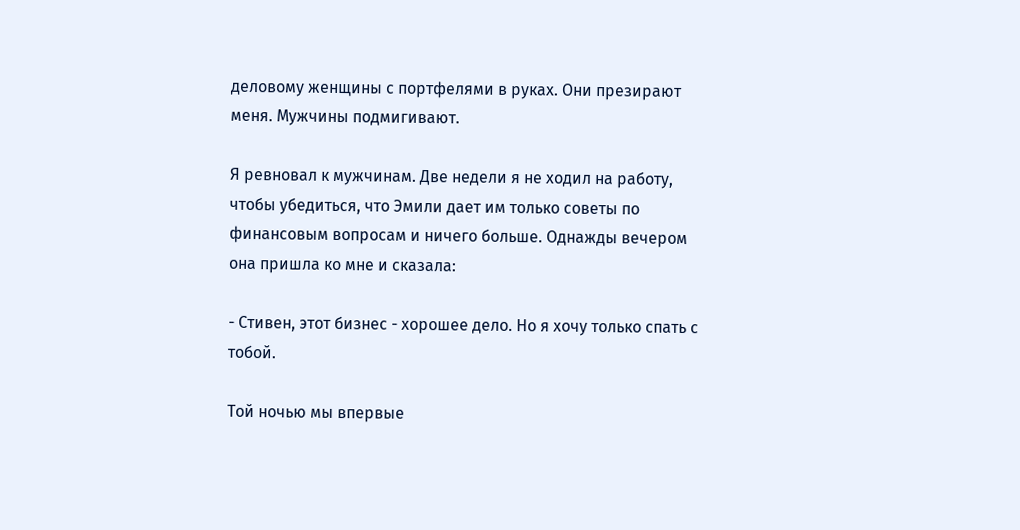деловому женщины с портфелями в руках. Они презирают меня. Мужчины подмигивают.

Я ревновал к мужчинам. Две недели я не ходил на работу, чтобы убедиться, что Эмили дает им только советы по финансовым вопросам и ничего больше. Однажды вечером она пришла ко мне и сказала:

- Стивен, этот бизнес - хорошее дело. Но я хочу только спать с тобой.

Той ночью мы впервые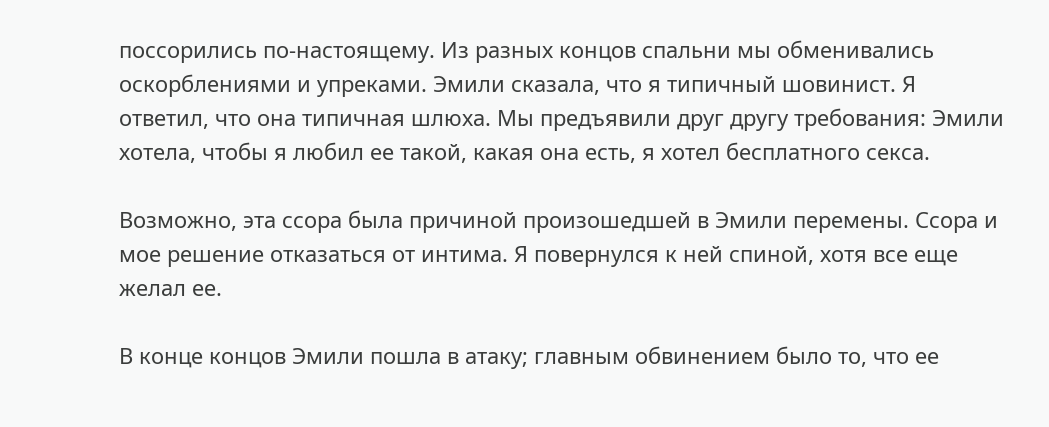поссорились по-настоящему. Из разных концов спальни мы обменивались оскорблениями и упреками. Эмили сказала, что я типичный шовинист. Я ответил, что она типичная шлюха. Мы предъявили друг другу требования: Эмили хотела, чтобы я любил ее такой, какая она есть, я хотел бесплатного секса.

Возможно, эта ссора была причиной произошедшей в Эмили перемены. Ссора и мое решение отказаться от интима. Я повернулся к ней спиной, хотя все еще желал ее.

В конце концов Эмили пошла в атаку; главным обвинением было то, что ее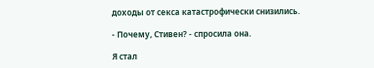доходы от секса катастрофически снизились.

- Почему, Стивен? - спросила она.

Я стал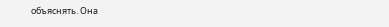объяснять. Она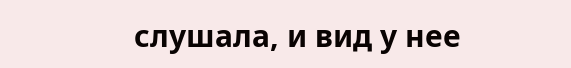слушала, и вид у нее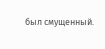был смущенный.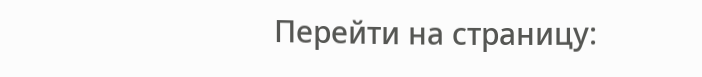Перейти на страницу: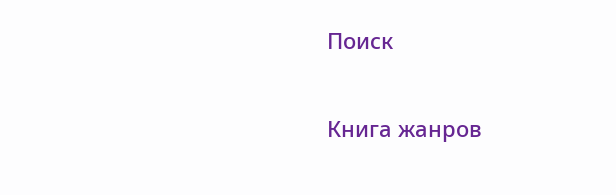Поиск

Книга жанров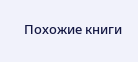Похожие книги